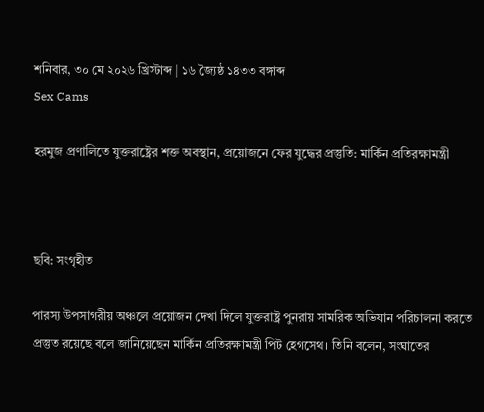শনিবার, ৩০ মে ২০২৬ খ্রিস্টাব্দ | ১৬ জ্যৈষ্ঠ ১৪৩৩ বঙ্গাব্দ
Sex Cams

হরমুজ প্রণালিতে যুক্তরাষ্ট্রের শক্ত অবস্থান, প্রয়োজনে ফের যুদ্ধের প্রস্তুতি: মার্কিন প্রতিরক্ষামন্ত্রী



ছবি: সংগৃহীত

পারস্য উপসাগরীয় অঞ্চলে প্রয়োজন দেখা দিলে যুক্তরাষ্ট্র পুনরায় সামরিক অভিযান পরিচালনা করতে প্রস্তুত রয়েছে বলে জানিয়েছেন মার্কিন প্রতিরক্ষামন্ত্রী পিট হেগসেথ। তিনি বলেন, সংঘাতের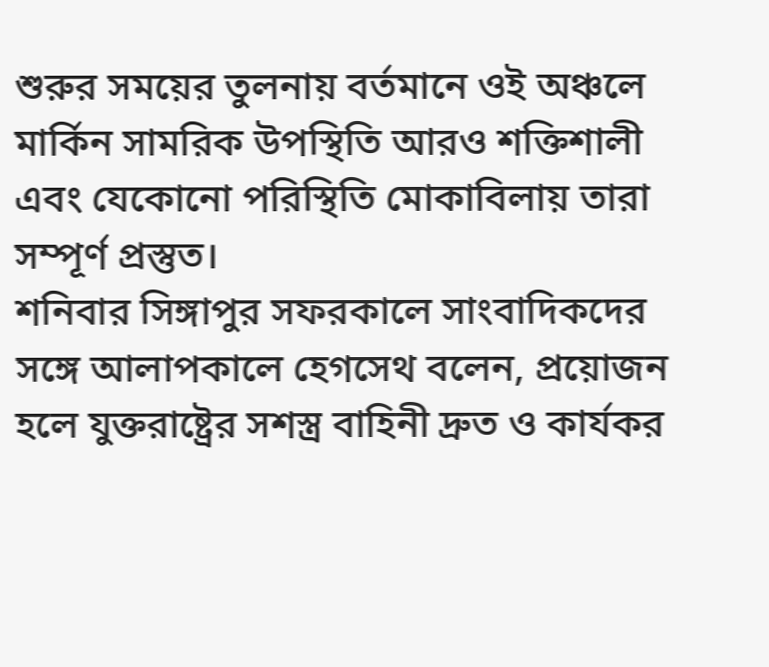শুরুর সময়ের তুলনায় বর্তমানে ওই অঞ্চলে মার্কিন সামরিক উপস্থিতি আরও শক্তিশালী এবং যেকোনো পরিস্থিতি মোকাবিলায় তারা সম্পূর্ণ প্রস্তুত।
শনিবার সিঙ্গাপুর সফরকালে সাংবাদিকদের সঙ্গে আলাপকালে হেগসেথ বলেন, প্রয়োজন হলে যুক্তরাষ্ট্রের সশস্ত্র বাহিনী দ্রুত ও কার্যকর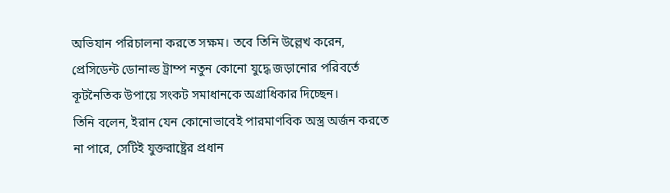অভিযান পরিচালনা করতে সক্ষম। তবে তিনি উল্লেখ করেন, প্রেসিডেন্ট ডোনাল্ড ট্রাম্প নতুন কোনো যুদ্ধে জড়ানোর পরিবর্তে কূটনৈতিক উপায়ে সংকট সমাধানকে অগ্রাধিকার দিচ্ছেন।
তিনি বলেন, ইরান যেন কোনোভাবেই পারমাণবিক অস্ত্র অর্জন করতে না পারে, সেটিই যুক্তরাষ্ট্রের প্রধান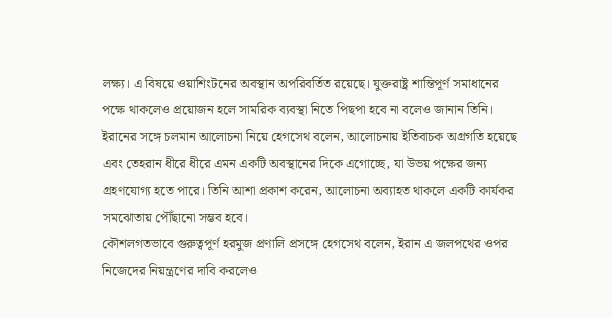লক্ষ্য। এ বিষয়ে ওয়াশিংটনের অবস্থান অপরিবর্তিত রয়েছে। যুক্তরাষ্ট্র শান্তিপূর্ণ সমাধানের পক্ষে থাকলেও প্রয়োজন হলে সামরিক ব্যবস্থা নিতে পিছপা হবে না বলেও জানান তিনি।
ইরানের সঙ্গে চলমান আলোচনা নিয়ে হেগসেথ বলেন, আলোচনায় ইতিবাচক অগ্রগতি হয়েছে এবং তেহরান ধীরে ধীরে এমন একটি অবস্থানের দিকে এগোচ্ছে, যা উভয় পক্ষের জন্য গ্রহণযোগ্য হতে পারে। তিনি আশা প্রকাশ করেন, আলোচনা অব্যাহত থাকলে একটি কার্যকর সমঝোতায় পৌঁছানো সম্ভব হবে।
কৌশলগতভাবে গুরুত্বপূর্ণ হরমুজ প্রণালি প্রসঙ্গে হেগসেথ বলেন, ইরান এ জলপথের ওপর নিজেদের নিয়ন্ত্রণের দাবি করলেও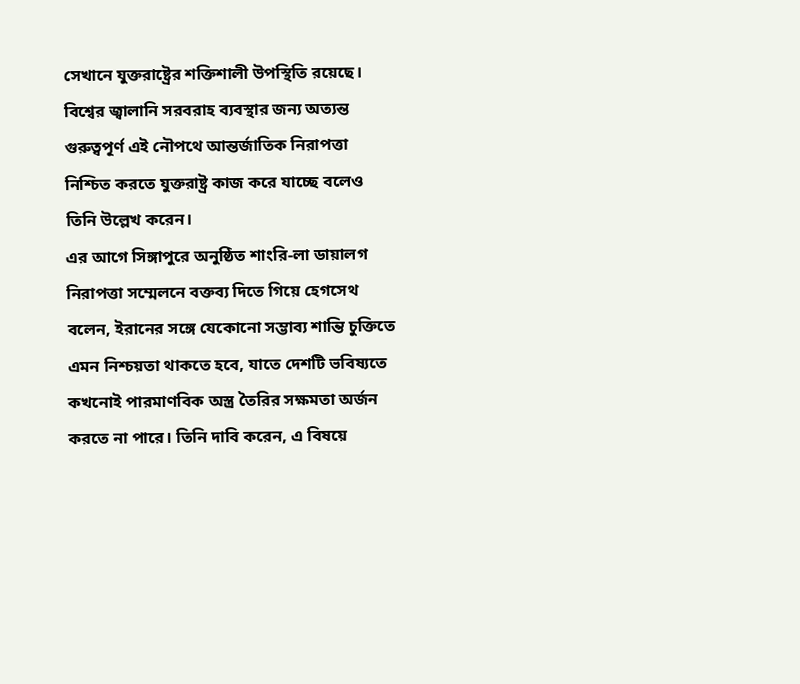সেখানে যুক্তরাষ্ট্রের শক্তিশালী উপস্থিতি রয়েছে। বিশ্বের জ্বালানি সরবরাহ ব্যবস্থার জন্য অত্যন্ত গুরুত্বপূর্ণ এই নৌপথে আন্তর্জাতিক নিরাপত্তা নিশ্চিত করতে যুক্তরাষ্ট্র কাজ করে যাচ্ছে বলেও তিনি উল্লেখ করেন।
এর আগে সিঙ্গাপুরে অনুষ্ঠিত শাংরি-লা ডায়ালগ নিরাপত্তা সম্মেলনে বক্তব্য দিতে গিয়ে হেগসেথ বলেন, ইরানের সঙ্গে যেকোনো সম্ভাব্য শান্তি চুক্তিতে এমন নিশ্চয়তা থাকতে হবে, যাতে দেশটি ভবিষ্যতে কখনোই পারমাণবিক অস্ত্র তৈরির সক্ষমতা অর্জন করতে না পারে। তিনি দাবি করেন, এ বিষয়ে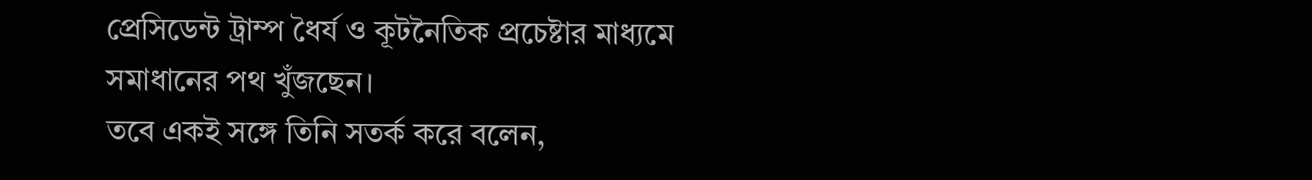প্রেসিডেন্ট ট্রাম্প ধৈর্য ও কূটনৈতিক প্রচেষ্টার মাধ্যমে সমাধানের পথ খুঁজছেন।
তবে একই সঙ্গে তিনি সতর্ক করে বলেন,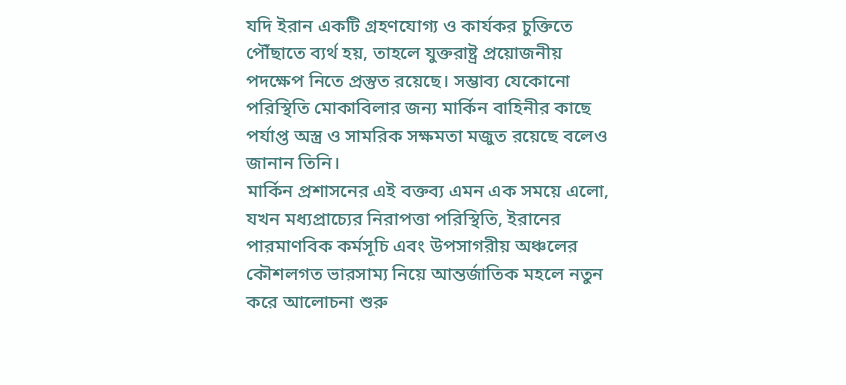যদি ইরান একটি গ্রহণযোগ্য ও কার্যকর চুক্তিতে পৌঁছাতে ব্যর্থ হয়, তাহলে যুক্তরাষ্ট্র প্রয়োজনীয় পদক্ষেপ নিতে প্রস্তুত রয়েছে। সম্ভাব্য যেকোনো পরিস্থিতি মোকাবিলার জন্য মার্কিন বাহিনীর কাছে পর্যাপ্ত অস্ত্র ও সামরিক সক্ষমতা মজুত রয়েছে বলেও জানান তিনি।
মার্কিন প্রশাসনের এই বক্তব্য এমন এক সময়ে এলো, যখন মধ্যপ্রাচ্যের নিরাপত্তা পরিস্থিতি, ইরানের পারমাণবিক কর্মসূচি এবং উপসাগরীয় অঞ্চলের কৌশলগত ভারসাম্য নিয়ে আন্তর্জাতিক মহলে নতুন করে আলোচনা শুরু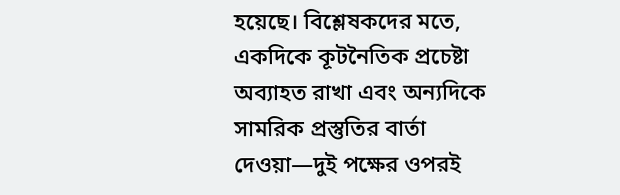হয়েছে। বিশ্লেষকদের মতে, একদিকে কূটনৈতিক প্রচেষ্টা অব্যাহত রাখা এবং অন্যদিকে সামরিক প্রস্তুতির বার্তা দেওয়া—দুই পক্ষের ওপরই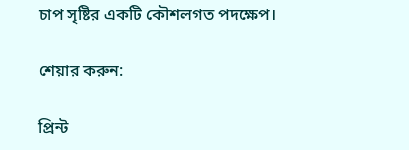চাপ সৃষ্টির একটি কৌশলগত পদক্ষেপ।

শেয়ার করুন:

প্রিন্ট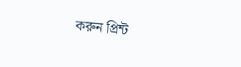করুন প্রিন্ট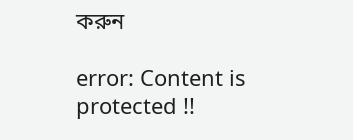করুন

error: Content is protected !!